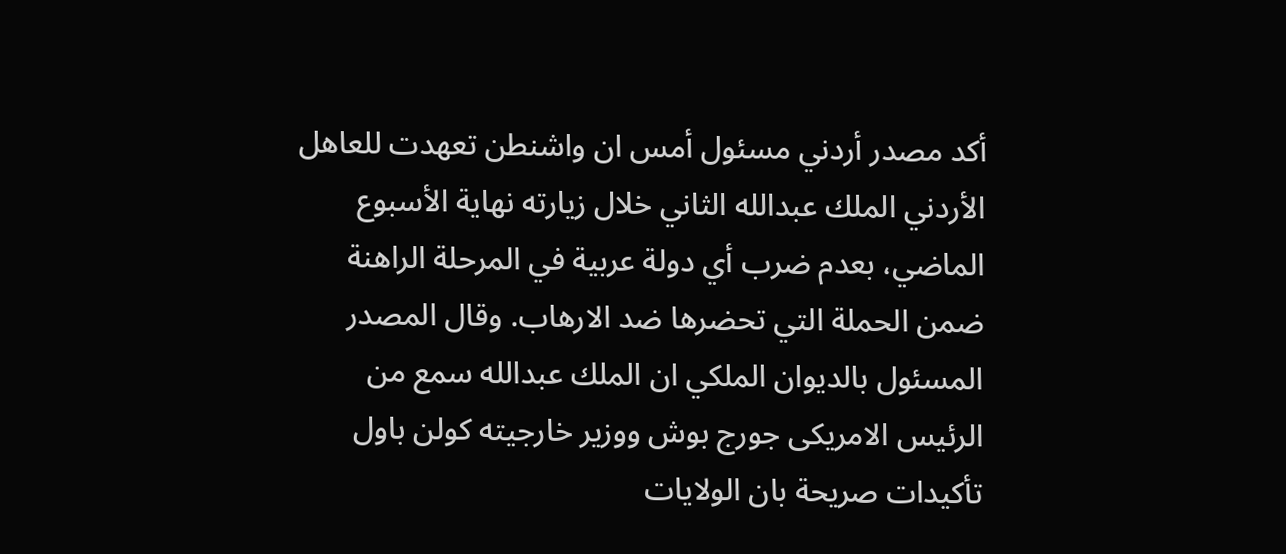أكد مصدر أردني مسئول أمس ان واشنطن تعهدت للعاهل الأردني الملك عبدالله الثاني خلال زيارته نهاية الأسبوع الماضي، بعدم ضرب أي دولة عربية في المرحلة الراهنة ضمن الحملة التي تحضرها ضد الارهاب. وقال المصدر المسئول بالديوان الملكي ان الملك عبدالله سمع من الرئيس الامريكى جورج بوش ووزير خارجيته كولن باول تأكيدات صريحة بان الولايات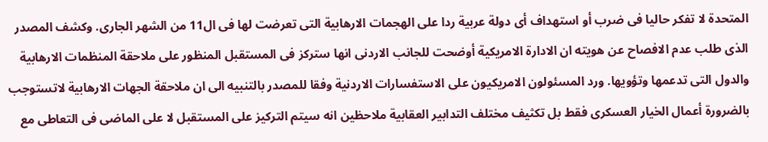المتحدة لا تفكر حاليا فى ضرب أو استهداف أى دولة عربية ردا على الهجمات الارهابية التى تعرضت لها فى ال11 من الشهر الجارى. وكشف المصدر الذى طلب عدم الافصاح عن هويته ان الادارة الامريكية أوضحت للجانب الاردنى انها ستركز فى المستقبل المنظور على ملاحقة المنظمات الارهابية والدول التى تدعمها وتؤويها. ورد المسئولون الامريكيون على الاستفسارات الاردنية وفقا للمصدر بالتنبيه الى ان ملاحقة الجهات الارهابية لاتستوجب بالضرورة أعمال الخيار العسكرى فقط بل تكثيف مختلف التدابير العقابية ملاحظين انه سيتم التركيز على المستقبل لا على الماضى فى التعاطى مع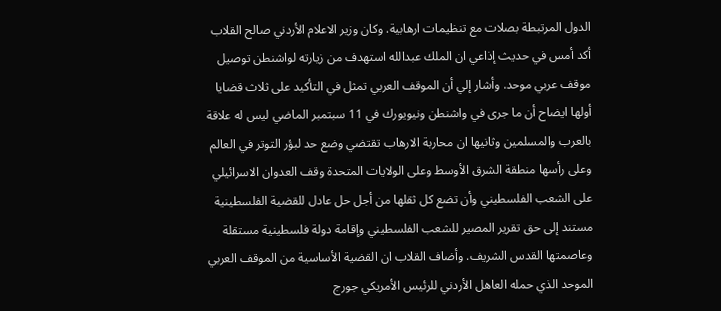الدول المرتبطة بصلات مع تنظيمات ارهابية. وكان وزير الاعلام الأردني صالح القلاب أكد أمس في حديث إذاعي ان الملك عبدالله استهدف من زيارته لواشنطن توصيل موقف عربي موحد. وأشار إلي أن الموقف العربي تمثل في التأكيد على ثلاث قضايا أولها ايضاح أن ما جرى في واشنطن ونيويورك في 11 سبتمبر الماضي ليس له علاقة بالعرب والمسلمين وثانيها ان محاربة الارهاب تقتضي وضع حد لبؤر التوتر في العالم وعلى رأسها منطقة الشرق الأوسط وعلى الولايات المتحدة وقف العدوان الاسرائيلي على الشعب الفلسطيني وأن تضع كل ثقلها من أجل حل عادل للقضية الفلسطينية مستند إلى حق تقرير المصير للشعب الفلسطيني وإقامة دولة فلسطينية مستقلة وعاصمتها القدس الشريف. وأضاف القلاب ان القضية الأساسية من الموقف العربي الموحد الذي حمله العاهل الأردني للرئيس الأمريكي جورج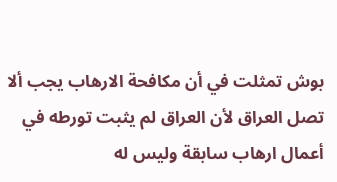بوش تمثلت في أن مكافحة الارهاب يجب ألا تصل العراق لأن العراق لم يثبت تورطه في أعمال ارهاب سابقة وليس له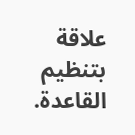علاقة بتنظيم القاعدة.